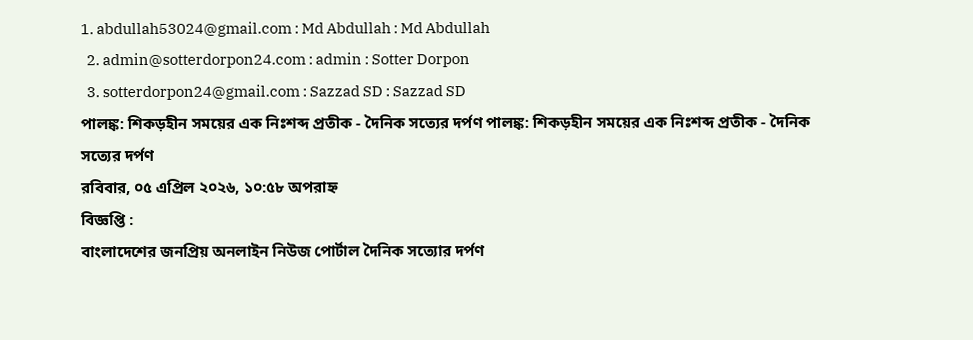1. abdullah53024@gmail.com : Md Abdullah : Md Abdullah
  2. admin@sotterdorpon24.com : admin : Sotter Dorpon
  3. sotterdorpon24@gmail.com : Sazzad SD : Sazzad SD
পালঙ্ক: শিকড়হীন সময়ের এক নিঃশব্দ প্রতীক - দৈনিক সত্যের দর্পণ পালঙ্ক: শিকড়হীন সময়ের এক নিঃশব্দ প্রতীক - দৈনিক সত্যের দর্পণ
রবিবার, ০৫ এপ্রিল ২০২৬, ১০:৫৮ অপরাহ্ন
বিজ্ঞপ্তি :
বাংলাদেশের জনপ্রিয় অনলাইন নিউজ পোর্টাল দৈনিক সত্যোর দর্পণ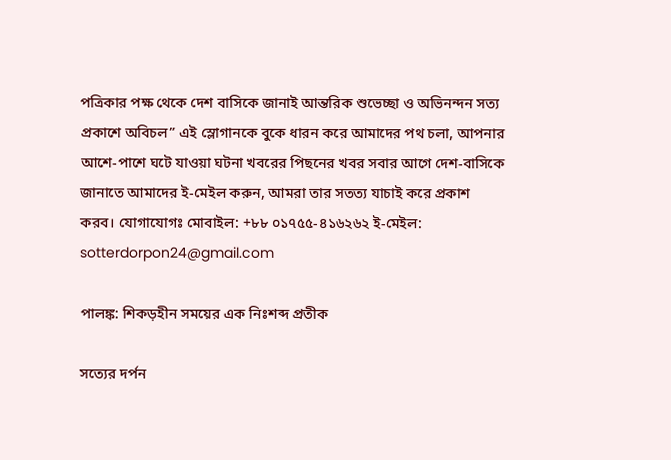পত্রিকার পক্ষ থেকে দেশ বাসিকে জানাই আন্তরিক শুভেচ্ছা ও অভিনন্দন সত্য প্রকাশে অবিচল” এই স্লোগানকে বুকে ধারন করে আমাদের পথ চলা, আপনার আশে-পাশে ঘটে যাওয়া ঘটনা খবরের পিছনের খবর সবার আগে দেশ-বাসিকে জানাতে আমাদের ই-মেইল করুন, আমরা তার সতত্য যাচাই করে প্রকাশ করব। যোগাযোগঃ মোবাইল: +৮৮ ০১৭৫৫-৪১৬২৬২ ই-মেইল: sotterdorpon24@gmail.com

পালঙ্ক: শিকড়হীন সময়ের এক নিঃশব্দ প্রতীক

সত্যের দর্পন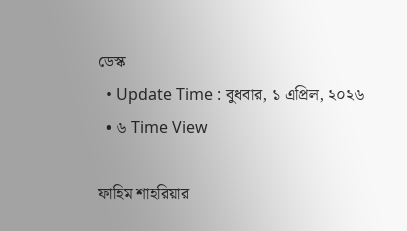ডেস্ক
  • Update Time : বুধবার, ১ এপ্রিল, ২০২৬
  • ৬ Time View

ফাহিম শাহরিয়ার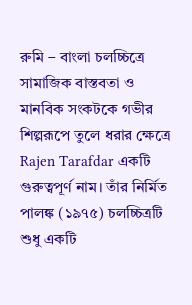রুমি – বাংলা চলচ্চিত্রে সামাজিক বাস্তবতা ও মানবিক সংকটকে গভীর শিল্পরূপে তুলে ধরার ক্ষেত্রে Rajen Tarafdar একটি গুরুত্বপূর্ণ নাম। তাঁর নির্মিত পালঙ্ক (১৯৭৫) চলচ্চিত্রটি শুধু একটি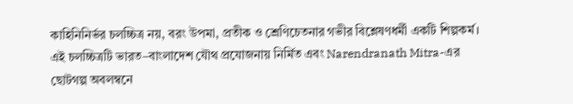কাহিনিনির্ভর চলচ্চিত্র নয়, বরং উপমা, প্রতীক ও শ্রেণিচেতনার গভীর বিশ্লেষণধর্মী একটি শিল্পকর্ম।
এই চলচ্চিত্রটি ভারত–বাংলাদেশ যৌথ প্রযোজনায় নির্মিত এবং Narendranath Mitra-এর ছোটগল্প অবলম্বনে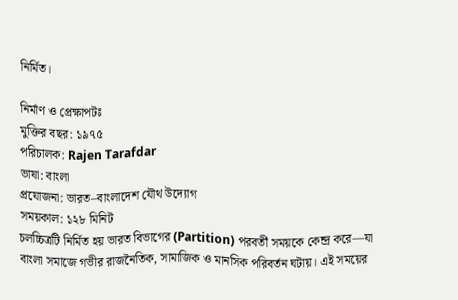নির্মিত।

নির্মাণ ও প্রেক্ষাপটঃ
মুক্তির বছর: ১৯৭৫
পরিচালক: Rajen Tarafdar
ভাষা: বাংলা
প্রযোজনা: ভারত–বাংলাদেশ যৌথ উদ্যোগ
সময়কাল: ১২৮ মিনিট
চলচ্চিত্রটি নির্মিত হয় ভারত বিভাগের (Partition) পরবর্তী সময়কে কেন্দ্র করে—যা বাংলা সমাজে গভীর রাজনৈতিক, সামাজিক ও মানসিক পরিবর্তন ঘটায়। এই সময়ের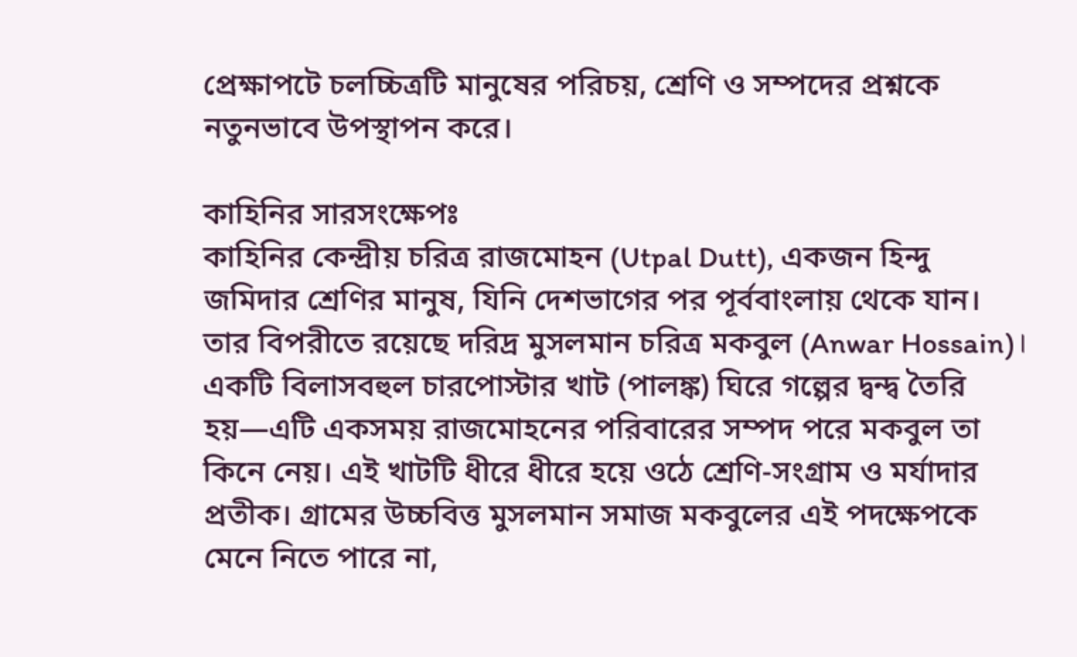প্রেক্ষাপটে চলচ্চিত্রটি মানুষের পরিচয়, শ্রেণি ও সম্পদের প্রশ্নকে নতুনভাবে উপস্থাপন করে।

কাহিনির সারসংক্ষেপঃ
কাহিনির কেন্দ্রীয় চরিত্র রাজমোহন (Utpal Dutt), একজন হিন্দু জমিদার শ্রেণির মানুষ, যিনি দেশভাগের পর পূর্ববাংলায় থেকে যান। তার বিপরীতে রয়েছে দরিদ্র মুসলমান চরিত্র মকবুল (Anwar Hossain)। একটি বিলাসবহুল চারপোস্টার খাট (পালঙ্ক) ঘিরে গল্পের দ্বন্দ্ব তৈরি হয়—এটি একসময় রাজমোহনের পরিবারের সম্পদ পরে মকবুল তা কিনে নেয়। এই খাটটি ধীরে ধীরে হয়ে ওঠে শ্রেণি-সংগ্রাম ও মর্যাদার প্রতীক। গ্রামের উচ্চবিত্ত মুসলমান সমাজ মকবুলের এই পদক্ষেপকে মেনে নিতে পারে না,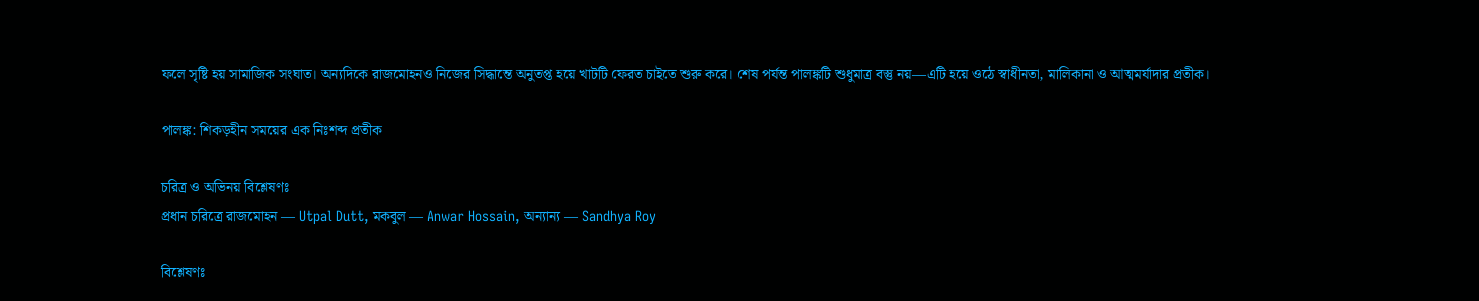ফলে সৃষ্টি হয় সামাজিক সংঘাত। অন্যদিকে রাজমোহনও নিজের সিদ্ধান্তে অনুতপ্ত হয়ে খাটটি ফেরত চাইতে শুরু করে। শেষ পর্যন্ত পালঙ্কটি শুধুমাত্র বস্তু নয়—এটি হয়ে ওঠে স্বাধীনতা, মালিকানা ও আত্মমর্যাদার প্রতীক।

পালঙ্ক: শিকড়হীন সময়ের এক নিঃশব্দ প্রতীক

চরিত্র ও অভিনয় বিশ্লেষণঃ
প্রধান চরিত্রে রাজমোহন — Utpal Dutt, মকবুল — Anwar Hossain, অন্যান্য — Sandhya Roy

বিশ্লেষণঃ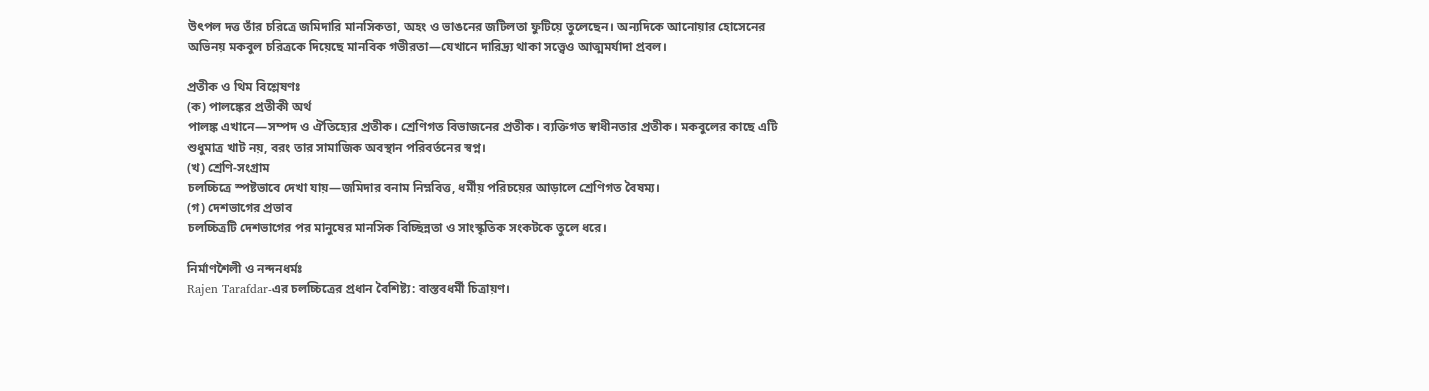উৎপল দত্ত তাঁর চরিত্রে জমিদারি মানসিকতা, অহং ও ভাঙনের জটিলতা ফুটিয়ে তুলেছেন। অন্যদিকে আনোয়ার হোসেনের অভিনয় মকবুল চরিত্রকে দিয়েছে মানবিক গভীরতা—যেখানে দারিদ্র্য থাকা সত্ত্বেও আত্মমর্যাদা প্রবল।

প্রতীক ও থিম বিশ্লেষণঃ
(ক) পালঙ্কের প্রতীকী অর্থ
পালঙ্ক এখানে—সম্পদ ও ঐতিহ্যের প্রতীক। শ্রেণিগত বিভাজনের প্রতীক। ব্যক্তিগত স্বাধীনতার প্রতীক। মকবুলের কাছে এটি শুধুমাত্র খাট নয়, বরং তার সামাজিক অবস্থান পরিবর্তনের স্বপ্ন।
(খ) শ্রেণি-সংগ্রাম
চলচ্চিত্রে স্পষ্টভাবে দেখা যায়—জমিদার বনাম নিম্নবিত্ত, ধর্মীয় পরিচয়ের আড়ালে শ্রেণিগত বৈষম্য।
(গ) দেশভাগের প্রভাব
চলচ্চিত্রটি দেশভাগের পর মানুষের মানসিক বিচ্ছিন্নতা ও সাংস্কৃতিক সংকটকে তুলে ধরে।

নির্মাণশৈলী ও নন্দনধর্মঃ
Rajen Tarafdar-এর চলচ্চিত্রের প্রধান বৈশিষ্ট্য: বাস্তবধর্মী চিত্রায়ণ।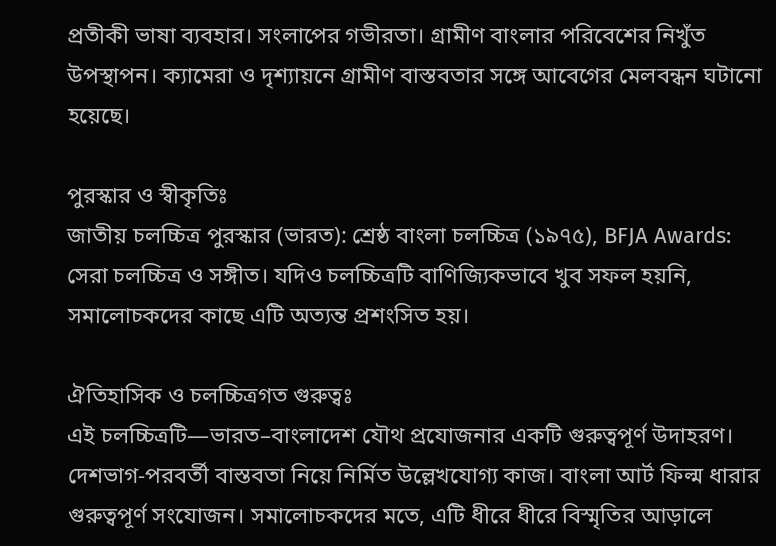প্রতীকী ভাষা ব্যবহার। সংলাপের গভীরতা। গ্রামীণ বাংলার পরিবেশের নিখুঁত উপস্থাপন। ক্যামেরা ও দৃশ্যায়নে গ্রামীণ বাস্তবতার সঙ্গে আবেগের মেলবন্ধন ঘটানো হয়েছে।

পুরস্কার ও স্বীকৃতিঃ
জাতীয় চলচ্চিত্র পুরস্কার (ভারত): শ্রেষ্ঠ বাংলা চলচ্চিত্র (১৯৭৫), BFJA Awards: সেরা চলচ্চিত্র ও সঙ্গীত। যদিও চলচ্চিত্রটি বাণিজ্যিকভাবে খুব সফল হয়নি, সমালোচকদের কাছে এটি অত্যন্ত প্রশংসিত হয়।

ঐতিহাসিক ও চলচ্চিত্রগত গুরুত্বঃ
এই চলচ্চিত্রটি—ভারত–বাংলাদেশ যৌথ প্রযোজনার একটি গুরুত্বপূর্ণ উদাহরণ। দেশভাগ-পরবর্তী বাস্তবতা নিয়ে নির্মিত উল্লেখযোগ্য কাজ। বাংলা আর্ট ফিল্ম ধারার গুরুত্বপূর্ণ সংযোজন। সমালোচকদের মতে, এটি ধীরে ধীরে বিস্মৃতির আড়ালে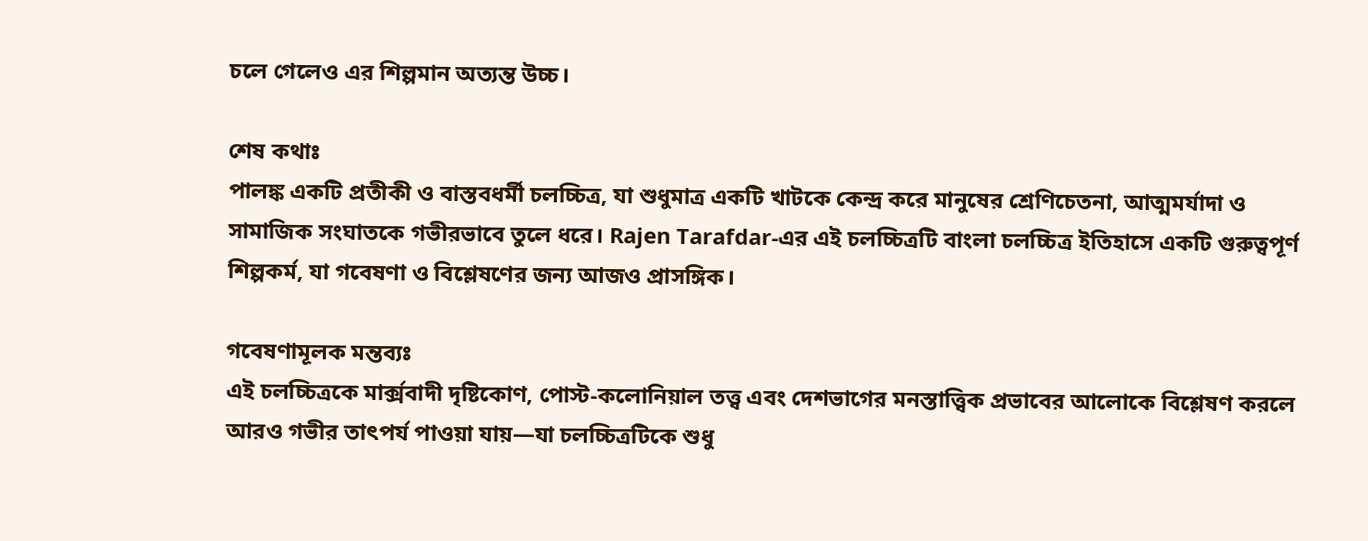চলে গেলেও এর শিল্পমান অত্যন্ত উচ্চ।

শেষ কথাঃ
পালঙ্ক একটি প্রতীকী ও বাস্তবধর্মী চলচ্চিত্র, যা শুধুমাত্র একটি খাটকে কেন্দ্র করে মানুষের শ্রেণিচেতনা, আত্মমর্যাদা ও সামাজিক সংঘাতকে গভীরভাবে তুলে ধরে। Rajen Tarafdar-এর এই চলচ্চিত্রটি বাংলা চলচ্চিত্র ইতিহাসে একটি গুরুত্বপূর্ণ শিল্পকর্ম, যা গবেষণা ও বিশ্লেষণের জন্য আজও প্রাসঙ্গিক।

গবেষণামূলক মন্তব্যঃ
এই চলচ্চিত্রকে মার্ক্সবাদী দৃষ্টিকোণ, পোস্ট-কলোনিয়াল তত্ত্ব এবং দেশভাগের মনস্তাত্ত্বিক প্রভাবের আলোকে বিশ্লেষণ করলে আরও গভীর তাৎপর্য পাওয়া যায়—যা চলচ্চিত্রটিকে শুধু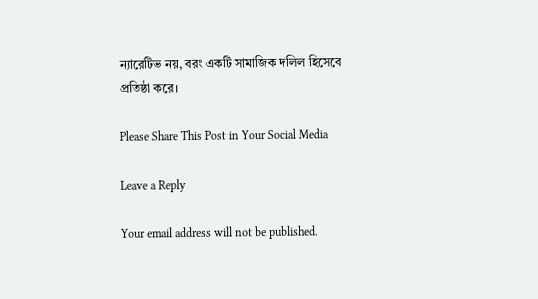ন্যারেটিভ নয়, বরং একটি সামাজিক দলিল হিসেবে প্রতিষ্ঠা করে।

Please Share This Post in Your Social Media

Leave a Reply

Your email address will not be published.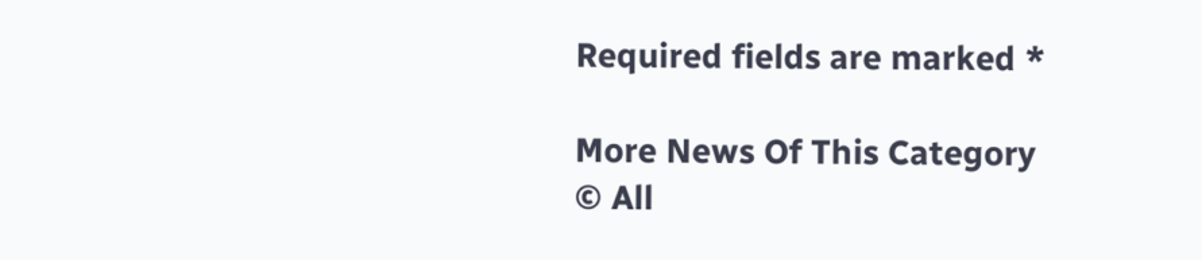Required fields are marked *

More News Of This Category
© All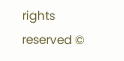rights reserved ©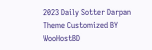2023 Daily Sotter Darpan
Theme Customized BY WooHostBD